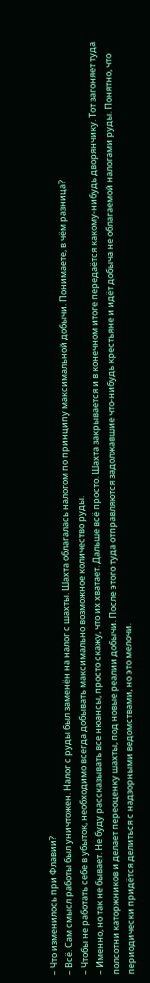– Что изменилось при Флавии?
– Всё. Сам смысл работы был уничтожен. Налог с руды был заменён на налог с шахты. Шахта облагалась налогом по принципу максимальной добычи. Понимаете, в чём разница?
– Чтобы не работать себе в убыток, необходимо всегда добывать максимально возможное количество руды.
– Именно, но так не бывает. Не буду рассказывать все нюансы, просто скажу, что их хватает. Дальше всё просто. Шахта закрывается и в конечном итоге передаётся какому-нибудь дворянчику. Тот загоняет туда полсотни каторжников и делает переоценку шахты, под новые реалии добычи. После этого туда отправляются задолжавшие что-нибудь крестьяне и идёт добыча не облагаемой налогами руды. Понятно, что периодически придётся делиться с надзорными ведомствами, но это мелочи.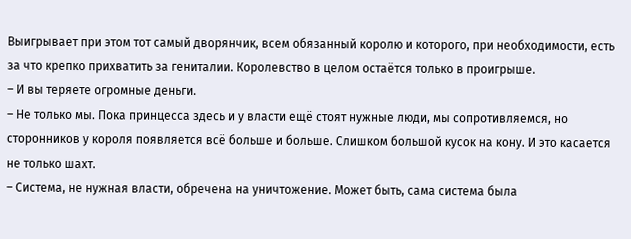Выигрывает при этом тот самый дворянчик, всем обязанный королю и которого, при необходимости, есть за что крепко прихватить за гениталии. Королевство в целом остаётся только в проигрыше.
– И вы теряете огромные деньги.
– Не только мы. Пока принцесса здесь и у власти ещё стоят нужные люди, мы сопротивляемся, но сторонников у короля появляется всё больше и больше. Слишком большой кусок на кону. И это касается не только шахт.
– Система, не нужная власти, обречена на уничтожение. Может быть, сама система была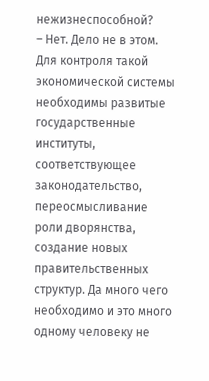нежизнеспособной?
– Нет. Дело не в этом. Для контроля такой экономической системы необходимы развитые государственные институты, соответствующее законодательство, переосмысливание роли дворянства, создание новых правительственных структур. Да много чего необходимо и это много одному человеку не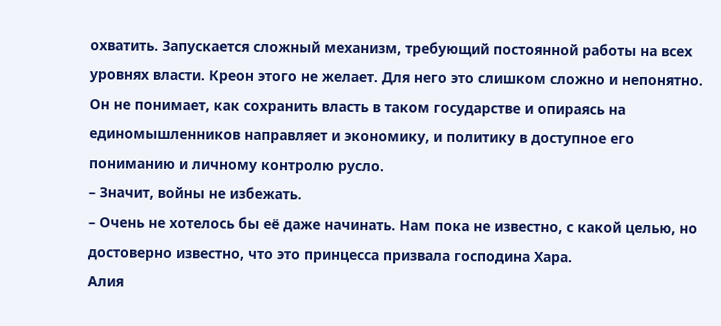охватить. Запускается сложный механизм, требующий постоянной работы на всех уровнях власти. Креон этого не желает. Для него это слишком сложно и непонятно. Он не понимает, как сохранить власть в таком государстве и опираясь на единомышленников направляет и экономику, и политику в доступное его пониманию и личному контролю русло.
– Значит, войны не избежать.
– Очень не хотелось бы её даже начинать. Нам пока не известно, с какой целью, но достоверно известно, что это принцесса призвала господина Хара.
Алия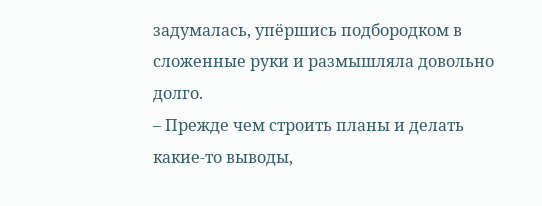задумалась, упёршись подбородком в сложенные руки и размышляла довольно долго.
– Прежде чем строить планы и делать какие-то выводы,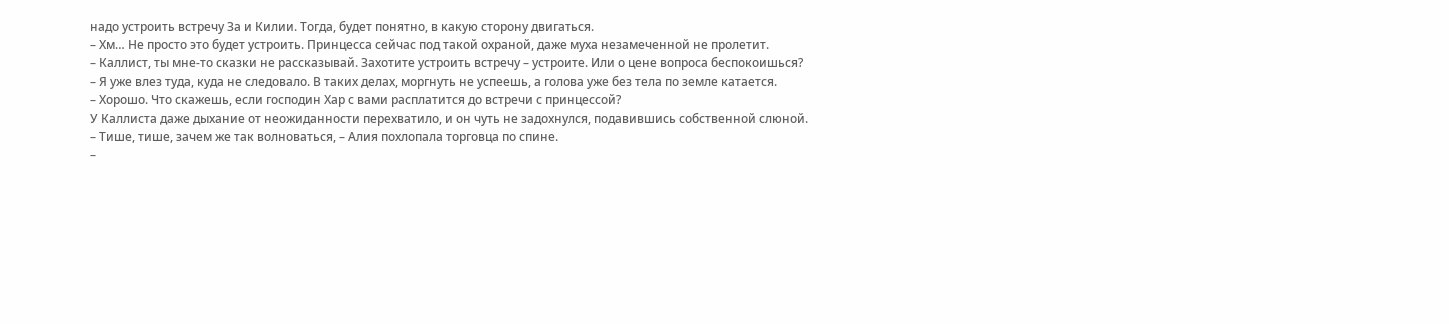надо устроить встречу За и Килии. Тогда, будет понятно, в какую сторону двигаться.
– Хм… Не просто это будет устроить. Принцесса сейчас под такой охраной, даже муха незамеченной не пролетит.
– Каллист, ты мне-то сказки не рассказывай. Захотите устроить встречу – устроите. Или о цене вопроса беспокоишься?
– Я уже влез туда, куда не следовало. В таких делах, моргнуть не успеешь, а голова уже без тела по земле катается.
– Хорошо. Что скажешь, если господин Хар с вами расплатится до встречи с принцессой?
У Каллиста даже дыхание от неожиданности перехватило, и он чуть не задохнулся, подавившись собственной слюной.
– Тише, тише, зачем же так волноваться, – Алия похлопала торговца по спине.
–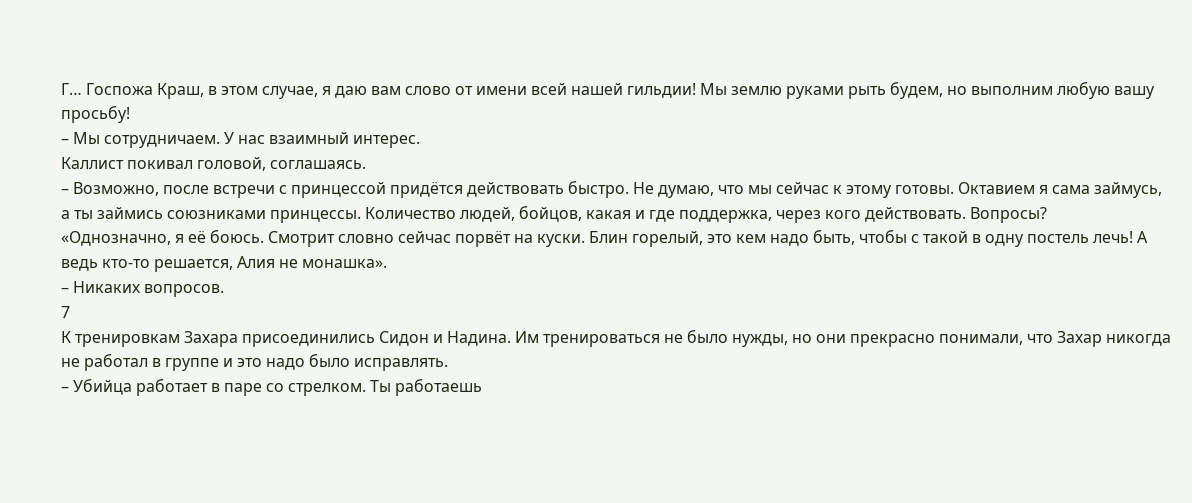Г… Госпожа Краш, в этом случае, я даю вам слово от имени всей нашей гильдии! Мы землю руками рыть будем, но выполним любую вашу просьбу!
– Мы сотрудничаем. У нас взаимный интерес.
Каллист покивал головой, соглашаясь.
– Возможно, после встречи с принцессой придётся действовать быстро. Не думаю, что мы сейчас к этому готовы. Октавием я сама займусь, а ты займись союзниками принцессы. Количество людей, бойцов, какая и где поддержка, через кого действовать. Вопросы?
«Однозначно, я её боюсь. Смотрит словно сейчас порвёт на куски. Блин горелый, это кем надо быть, чтобы с такой в одну постель лечь! А ведь кто-то решается, Алия не монашка».
– Никаких вопросов.
7
К тренировкам Захара присоединились Сидон и Надина. Им тренироваться не было нужды, но они прекрасно понимали, что Захар никогда не работал в группе и это надо было исправлять.
– Убийца работает в паре со стрелком. Ты работаешь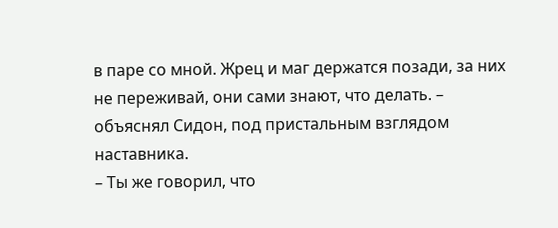в паре со мной. Жрец и маг держатся позади, за них не переживай, они сами знают, что делать. – объяснял Сидон, под пристальным взглядом наставника.
– Ты же говорил, что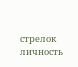стрелок личность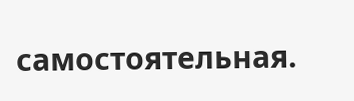самостоятельная.